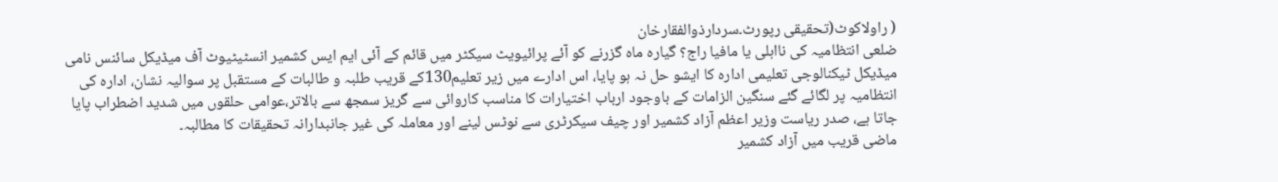( راولاکوٹ(تحقیقی رپورٹ۔سردارذوالفقارخان
ضلعی انتظامیہ کی نااہلی یا مافیا راج؟ گیارہ ماہ گزرنے کو آئے پرائیویٹ سیکٹر میں قائم کے آئی ایم ایس کشمیر انسٹیٹیوٹ آف میڈیکل سائنس نامی میڈیکل ٹیکنالوجی تعلیمی ادارہ کا ایشو حل نہ ہو پایا، اس ادارے میں زیر تعلیم130کے قریب طلبہ و طالبات کے مستقبل پر سوالیہ نشان، ادارہ کی انتظامیہ پر لگائے گئے سنگین الزامات کے باوجود ارباب اختیارات کا مناسب کاروائی سے گریز سمجھ سے بالاتر،عوامی حلقوں میں شدید اضطراب پایا جاتا ہے، صدر ریاست وزیر اعظم آزاد کشمیر اور چیف سیکرٹری سے نوٹس لینے اور معاملہ کی غیر جانبدارانہ تحقیقات کا مطالبہ۔
ماضی قریب میں آزاد کشمیر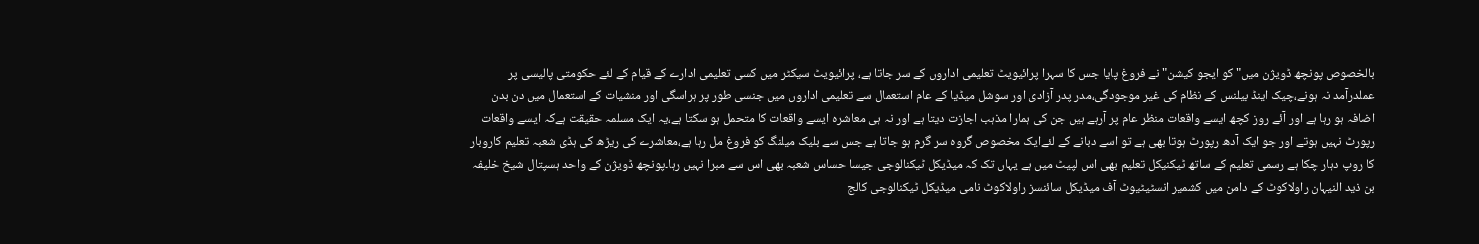بالخصوص پونچھ ڈویژن میں"کو ایجو کیشن"نے فروغ پایا جس کا سہرا پرائیویٹ تعلیمی اداروں کے سر جاتا ہے، پرائیویٹ سیکٹر میں کسی تعلیمی ادارے کے قیام کے لئے حکومتی پالیسی پر عملدرآمد نہ ہونے،چیک اینڈ بیلنس کے نظام کی غیر موجودگی،مدر پدر آزادی اور سوشل میڈیا کے عام استعمال سے تعلیمی اداروں میں جنسی طور پر ہراسگی اور منشیات کے استعمال میں دن بدن اضافہ ہو رہا ہے اور آئے روز کچھ ایسے واقعات منظر عام پر آرہے ہیں جن کی ہمارا مذہب اجازت دیتا ہے اور نہ ہی معاشرہ ایسے واقعات کا متحمل ہو سکتا ہے،یہ ایک مسلمہ حقیقت ہےکہ ایسے واقعات رپورٹ نہیں ہوتے اور جو ایک آدھ رپورٹ ہوتا بھی ہے تو اسے دبانے کے لئےایک مخصوص گروہ سر گرم ہو جاتا ہے جس سے بلیک میلنگ کو فروغ مل رہا ہے،معاشرے کی ریڑھ کی ہڈی شعبہ تعلیم کاروبار کا روپ دہار چکا ہے رسمی تعلیم کے ساتھ ٹیکنیکل تعلیم بھی اس لپیٹ میں ہے یہاں تک کہ میڈیکل ٹیکنالوجی جیسا حساس شعبہ بھی اس سے مبرا نہیں رہا۔پونچھ ڈویژن کے واحد ہسپتال شیخ خلیفہ بن ذید النیہان راولاکوٹ کے دامن میں کشمیر انسٹیٹیوٹ آف میڈیکل سائنسز راولاکوٹ نامی میڈیکل ٹیکنالوجی کالج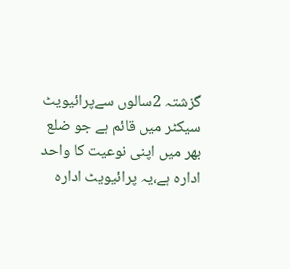گزشتہ 2سالوں سےپرائیویٹ سیکٹر میں قائم ہے جو ضلع بھر میں اپنی نوعیت کا واحد ادارہ ہے،یہ پرائیویٹ ادارہ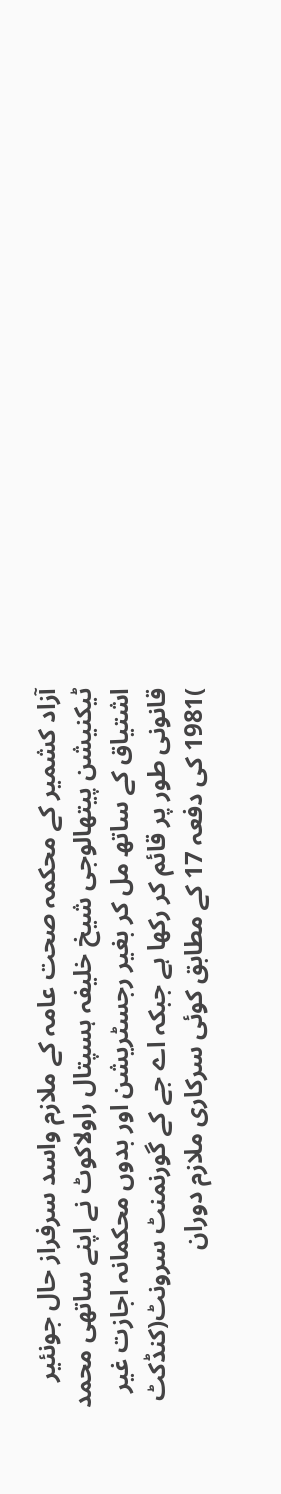آزاد کشمیر کے محکمہ صحت عامہ کے ملازم واسد سرفراز حال جونئیر ٹیکنیشن پیتھالوجی شیخ خلیفہ ہسپتال راولاکوٹ نے اپنے ساتھی محمد اشتیاق کے ساتھ مل کر بغیر رجسٹریشن اور بدوں محکمانہ اجازت غیر قانونی طور پر قائم کر رکھا ہے جبکہ اے جے کے گورنمنٹ سرونٹ(کنڈکٹ )1981 کی دفعہ 17 کے مطابق کوئی سرکاری ملازم دوران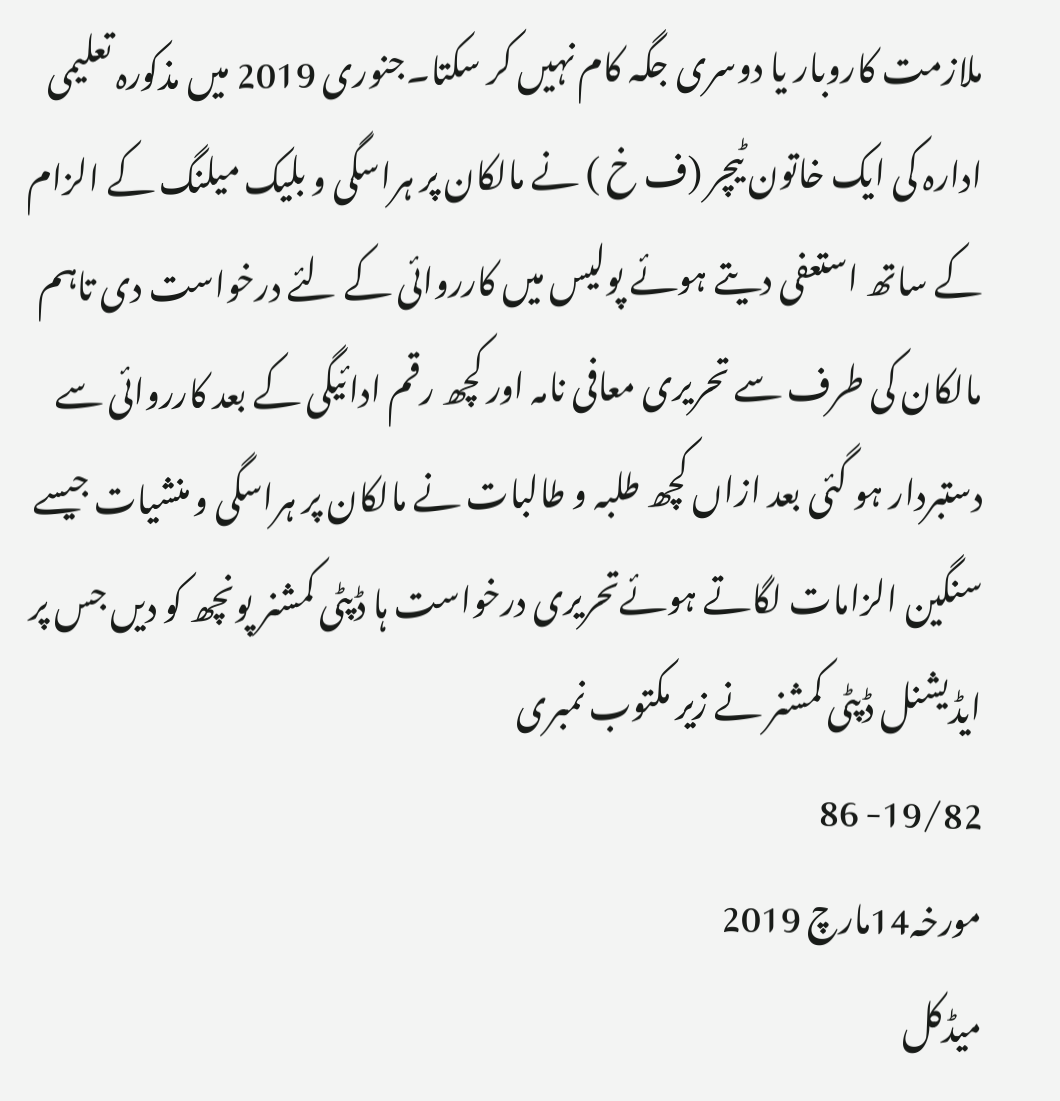ملازمت کاروبار یا دوسری جگہ کام نہیں کر سکتا۔جنوری 2019 میں مذکورہ تعلیمی ادارہ کی ایک خاتون ٹیچر (ف خ ) نے مالکان پر ہراسگی و بلیک میلنگ کے الزام کے ساتھ استعفی دیتے ہوئے پولیس میں کارروائی کے لئے درخواست دی تاہم مالکان کی طرف سے تحریری معافی نامہ اور کچھ رقم ادائیگی کے بعد کارروائی سے دستبردار ہو گئی بعد ازاں کچھ طلبہ و طالبات نے مالکان پر ہراسگی و منشیات جیسے سنگین الزامات لگاتے ہوئےتحریری درخواست ہا ڈپٹی کمشنر پونچھ کو دیں جس پر ایڈیشنل ڈپٹی کمشنر نے زیر مکتوب نمبری
19/82- 86
مورخہ14مارچ 2019
میڈکل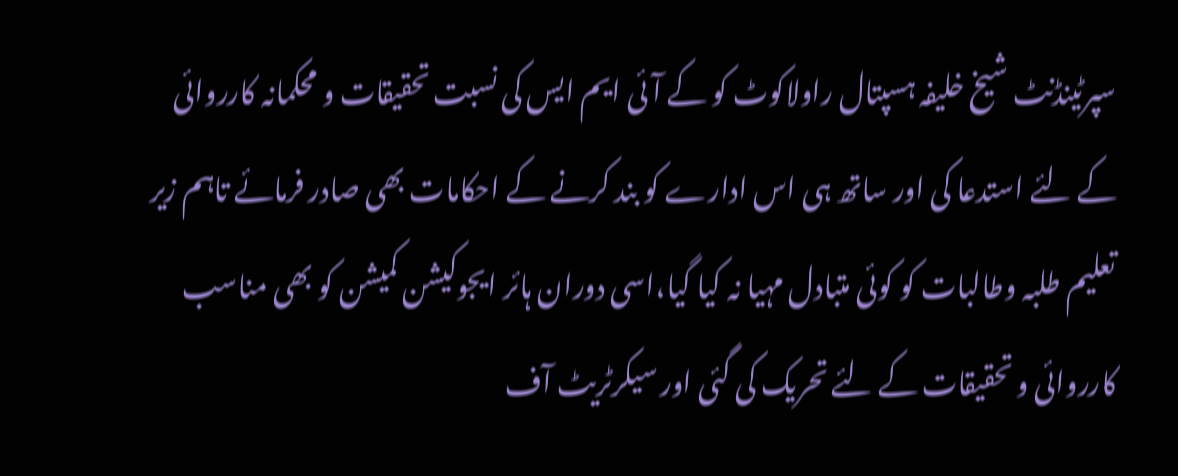سپرٹینڈنٹ شیخ خلیفہ ہسپتال راولاکوٹ کو کے آئی ایم ایس کی نسبت تحقیقات و محکمانہ کارروائی کے لئے استدعا کی اور ساتھ ہی اس ادارے کو بند کرنے کے احکامات بھی صادر فرمائے تاہم زیر تعلیم طلبہ وطالبات کو کوئی متبادل مہیا نہ کیا گیا،اسی دوران ہائر ایجوکیشن کمیشن کو بھی مناسب کارروائی و تحقیقات کے لئے تحریک کی گئی اور سیکرٹریٹ آف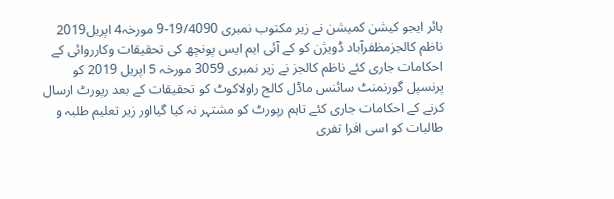ہائر ایجو کیشن کمیشن نے زیر مکتوب نمبری 19/4090-9 مورخہ4 اپریل2019 ناظم کالجزمظفرآباد ڈویژن کو کے آئی ایم ایس پونچھ کی تحقیقات وکارروائی کے احکامات جاری کئے ناظم کالجز نے زیر نمبری 3059 مورخہ 5 اپریل 2019 کو پرنسپل گورنمنٹ سائنس ماڈل کالج راولاکوٹ کو تحقیقات کے بعد رپورٹ ارسال کرنے کے احکامات جاری کئے تاہم رپورٹ کو مشتہر نہ کیا گیااور زیر تعلیم طلبہ و طالبات کو اسی افرا تفری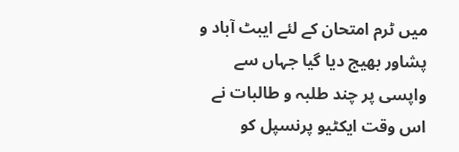میں ٹرم امتحان کے لئے ایبٹ آباد و پشاور بھیج دیا گیا جہاں سے واپسی پر چند طلبہ و طالبات نے اس وقت ایکٹیو پرنسپل کو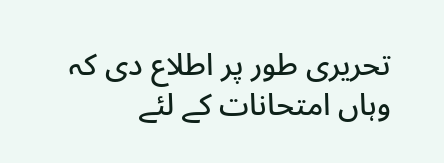تحریری طور پر اطلاع دی کہ وہاں امتحانات کے لئے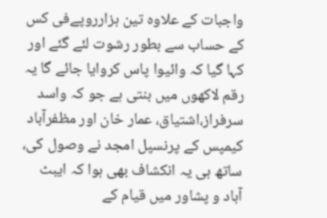واجبات کے علاوہ تین ہزارروپےفی کس کے حساب سے بطور رشوت لئے گئے اور کہا گیا کہ وائیوا پاس کروایا جائے گا یہ رقم لاکھوں میں بنتی ہے جو کہ واسد سرفراز،اشتیاق، عمار خان اور مظفرآباد کیمپس کے پرنسپل امجد نے وصول کی، ساتھ ہی یہ انکشاف بھی ہوا کہ ایبٹ آباد و پشاور میں قیام کے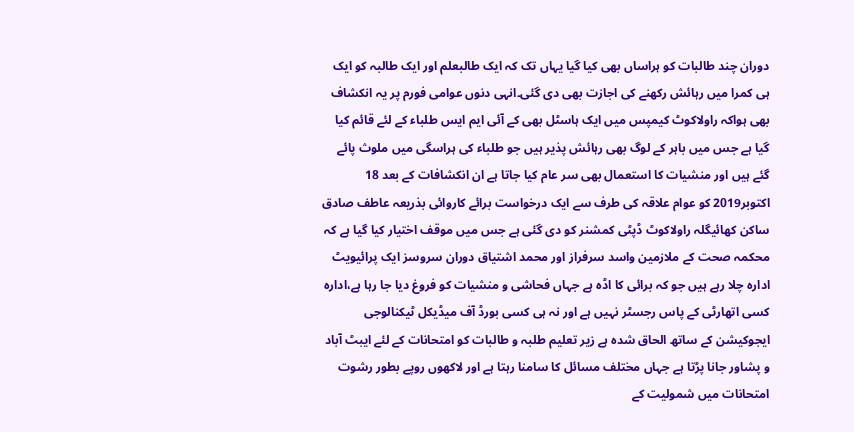دوران چند طالبات کو ہراساں بھی کیا گیا یہاں تک کہ ایک طالبعلم اور ایک طالبہ کو ایک ہی کمرا میں رہائش رکھنے کی اجازت بھی دی گئی۔انہی دنوں عوامی فورم پر یہ انکشاف بھی ہواکہ راولاکوٹ کیمپس میں ایک ہاسٹل بھی کے آئی ایم ایس طلباء کے لئے قائم کیا گیا ہے جس میں باہر کے لوگ بھی رہائش پذیر ہیں جو طلباء کی ہراسگی میں ملوث پائے گئے ہیں اور منشیات کا استعمال بھی سر عام کیا جاتا ہے ان انکشافات کے بعد 18 اکتوبر2019 کو عوام علاقہ کی طرف سے ایک درخواست برائے کاروائی بذریعہ عاطف صادق ساکن کھائیگلہ راولاکوٹ ڈپٹی کمشنر کو دی گئی ہے جس میں موقف اختیار کیا گیا ہے کہ محکمہ صحت کے ملازمین واسد سرفراز اور محمد اشتیاق دوران سروسز ایک پرائیویٹ ادارہ چلا رہے ہیں جو کہ برائی کا اڈہ ہے جہاں فحاشی و منشیات کو فروغ دیا جا رہا ہے،ادارہ کسی اتھارٹی کے پاس رجسٹر نہیں ہے اور نہ ہی کسی بورڈ آف میڈیکل ٹیکنالوجی ایجوکیشن کے ساتھ الحاق شدہ ہے زیر تعلیم طلبہ و طالبات کو امتحانات کے لئے ایبٹ آباد و پشاور جانا پڑتا ہے جہاں مختلف مسائل کا سامنا رہتا ہے اور لاکھوں روپے بطور رشوت امتحانات میں شمولیت کے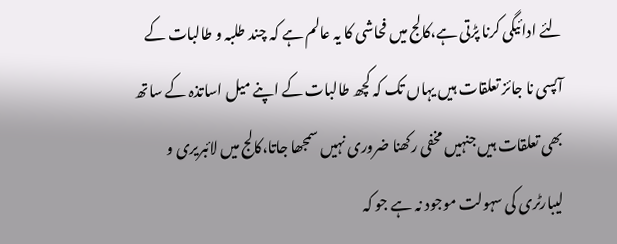لئے ادائیگی کرنا پڑتی ہے،کالج میں فحاشی کا یہ عالم ہے کہ چند طلبہ و طالبات کے آپسی نا جائز تعلقات ہیں یہاں تک کہ کچھ طالبات کے اپنے میل اساتذہ کے ساتھ بھی تعلقات ہیں جنہیں مخفی رکھنا ضروری نہیں سمجھا جاتا،کالج میں لائبریری و لیبارٹری کی سہولت موجود نہ ہے جو کہ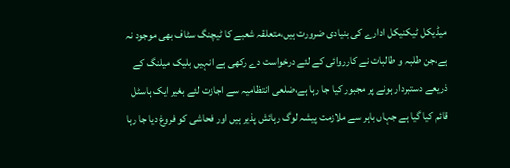میڈیکل ٹیکنیکل ادارے کی بنیادی ضرورت ہیں،متعلقہ شعبے کا ٹیچنگ سٹاف بھی موجود نہ ہے،جن طلبہ و طالبات نے کارروائی کے لئے درخواست دے رکھی ہے انہیں بلیک میلنگ کے ذریعے دستبردار ہونے پر مجبور کیا جا رہا ہے،ضلعی انتظامیہ سے اجازت لئے بغیر ایک ہاسٹل قائم کیا گیا ہے جہاں باہر سے ملازمت پیشہ لوگ رہائش پذیر ہیں اور فحاشی کو فروغ دیا جا رہا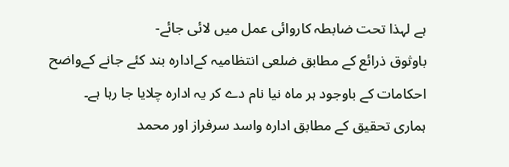ہے لہذا تحت ضابطہ کاروائی عمل میں لائی جائے-
باوثوق ذرائع کے مطابق ضلعی انتظامیہ کےادارہ بند کئے جانے کےواضح احکامات کے باوجود ہر ماہ نیا نام دے کر یہ ادارہ چلایا جا رہا ہے۔
ہماری تحقیق کے مطابق ادارہ واسد سرفراز اور محمد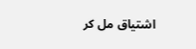اشتیاق مل کر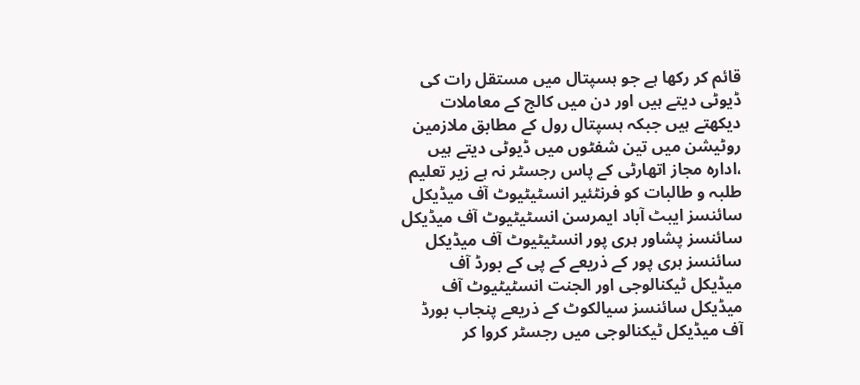قائم کر رکھا ہے جو ہسپتال میں مستقل رات کی ڈیوٹی دیتے ہیں اور دن میں کالج کے معاملات دیکھتے ہیں جبکہ ہسپتال رول کے مطابق ملازمین روٹیشن میں تین شفٹوں میں ڈیوٹی دیتے ہیں ،ادارہ مجاز اتھارٹی کے پاس رجسٹر نہ ہے زیر تعلیم طلبہ و طالبات کو فرنٹئیر انسٹیٹیوٹ آف میڈیکل سائنسز ایبٹ آباد ایمرسن انسٹیٹیوٹ آف میڈیکل سائنسز پشاور ہری پور انسٹیٹیوٹ آف میڈیکل سائنسز ہری پور کے ذریعے کے پی کے بورڈ آف میڈیکل ٹیکنالوجی اور الجنت انسٹیٹیوٹ آف میڈیکل سائنسز سیالکوٹ کے ذریعے پنجاب بورڈ آف میڈیکل ٹیکنالوجی میں رجسٹر کروا کر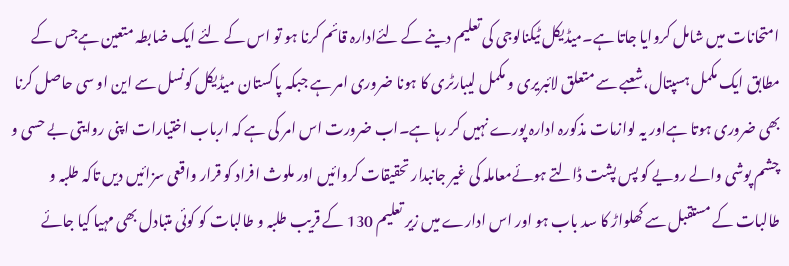امتحانات میں شامل کروایا جاتا ہے۔میڈیکل ٹیکنالوجی کی تعلیم دینے کے لئےادارہ قائم کرنا ہو تو اس کے لئے ایک ضابطہ متعین ہےجس کے مطابق ایک مکمل ہسپتال،شعبے سے متعلق لائبریری و مکمل لیبارٹری کا ہونا ضروری امر ہے جبکہ پاکستان میڈیکل کونسل سے این او سی حاصل کرنا بھی ضروری ہوتا ہےاور یہ لوازمات مذکورہ ادارہ پورے نہیں کر رہا ہے۔اب ضرورت اس امر کی ہے کہ ارباب اختیارات اپنی روایتی بے حسی و چشم پوشی والے رویے کو پس پشت ڈالتے ہوئےمعاملہ کی غیر جانبدار تحقیقات کروائیں اور ملوث افراد کو قرار واقعی سزائیں دیں تاکہ طلبہ و طالبات کے مستقبل سے کھلواڑ کا سد باب ہو اور اس ادارے میں زیر تعلیم 130 کے قریب طلبہ و طالبات کو کوئی متبادل بھی مہیا کیا جائے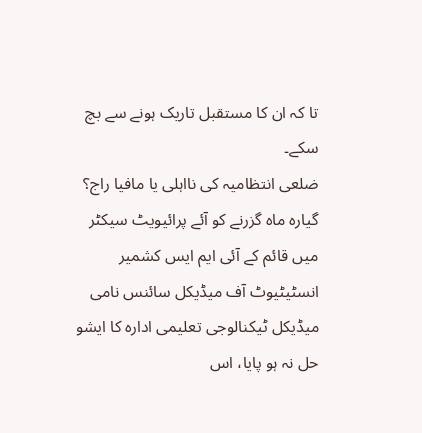تا کہ ان کا مستقبل تاریک ہونے سے بچ سکے۔
ضلعی انتظامیہ کی نااہلی یا مافیا راج؟ گیارہ ماہ گزرنے کو آئے پرائیویٹ سیکٹر میں قائم کے آئی ایم ایس کشمیر انسٹیٹیوٹ آف میڈیکل سائنس نامی میڈیکل ٹیکنالوجی تعلیمی ادارہ کا ایشو حل نہ ہو پایا، اس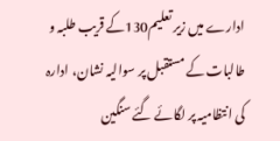ادارے میں زیر تعلیم130کے قریب طلبہ و طالبات کے مستقبل پر سوالیہ نشان، ادارہ کی انتظامیہ پر لگائے گئے سنگین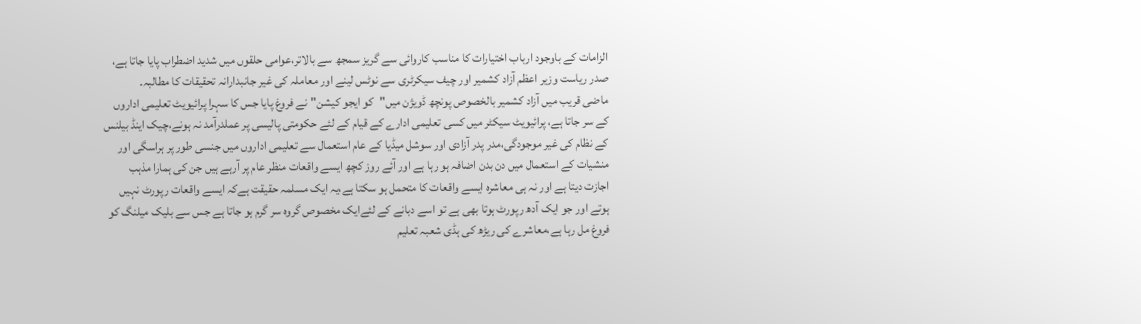الزامات کے باوجود ارباب اختیارات کا مناسب کاروائی سے گریز سمجھ سے بالاتر،عوامی حلقوں میں شدید اضطراب پایا جاتا ہے، صدر ریاست وزیر اعظم آزاد کشمیر اور چیف سیکرٹری سے نوٹس لینے اور معاملہ کی غیر جانبدارانہ تحقیقات کا مطالبہ۔
ماضی قریب میں آزاد کشمیر بالخصوص پونچھ ڈویژن میں"کو ایجو کیشن"نے فروغ پایا جس کا سہرا پرائیویٹ تعلیمی اداروں کے سر جاتا ہے، پرائیویٹ سیکٹر میں کسی تعلیمی ادارے کے قیام کے لئے حکومتی پالیسی پر عملدرآمد نہ ہونے،چیک اینڈ بیلنس کے نظام کی غیر موجودگی،مدر پدر آزادی اور سوشل میڈیا کے عام استعمال سے تعلیمی اداروں میں جنسی طور پر ہراسگی اور منشیات کے استعمال میں دن بدن اضافہ ہو رہا ہے اور آئے روز کچھ ایسے واقعات منظر عام پر آرہے ہیں جن کی ہمارا مذہب اجازت دیتا ہے اور نہ ہی معاشرہ ایسے واقعات کا متحمل ہو سکتا ہے،یہ ایک مسلمہ حقیقت ہےکہ ایسے واقعات رپورٹ نہیں ہوتے اور جو ایک آدھ رپورٹ ہوتا بھی ہے تو اسے دبانے کے لئےایک مخصوص گروہ سر گرم ہو جاتا ہے جس سے بلیک میلنگ کو فروغ مل رہا ہے،معاشرے کی ریڑھ کی ہڈی شعبہ تعلیم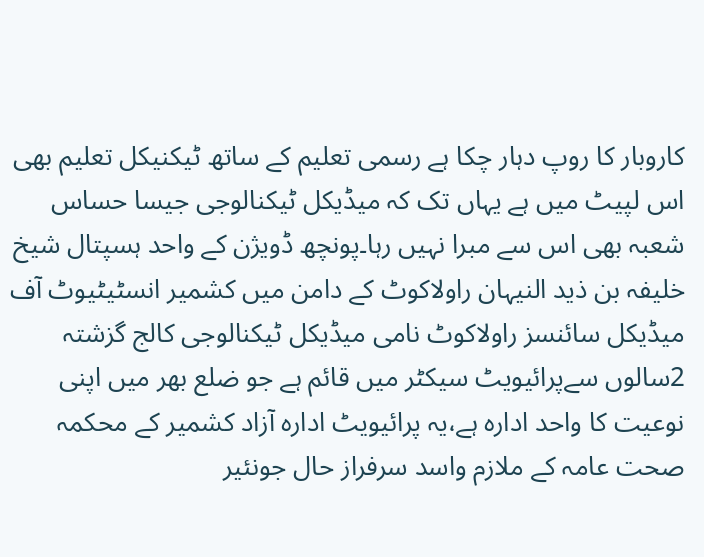کاروبار کا روپ دہار چکا ہے رسمی تعلیم کے ساتھ ٹیکنیکل تعلیم بھی اس لپیٹ میں ہے یہاں تک کہ میڈیکل ٹیکنالوجی جیسا حساس شعبہ بھی اس سے مبرا نہیں رہا۔پونچھ ڈویژن کے واحد ہسپتال شیخ خلیفہ بن ذید النیہان راولاکوٹ کے دامن میں کشمیر انسٹیٹیوٹ آف میڈیکل سائنسز راولاکوٹ نامی میڈیکل ٹیکنالوجی کالج گزشتہ 2سالوں سےپرائیویٹ سیکٹر میں قائم ہے جو ضلع بھر میں اپنی نوعیت کا واحد ادارہ ہے،یہ پرائیویٹ ادارہ آزاد کشمیر کے محکمہ صحت عامہ کے ملازم واسد سرفراز حال جونئیر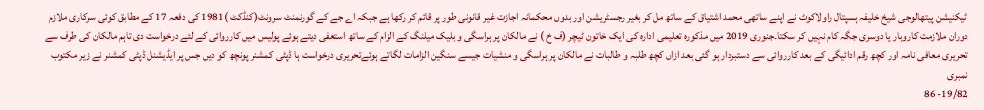ٹیکنیشن پیتھالوجی شیخ خلیفہ ہسپتال راولاکوٹ نے اپنے ساتھی محمد اشتیاق کے ساتھ مل کر بغیر رجسٹریشن اور بدوں محکمانہ اجازت غیر قانونی طور پر قائم کر رکھا ہے جبکہ اے جے کے گورنمنٹ سرونٹ(کنڈکٹ )1981 کی دفعہ 17 کے مطابق کوئی سرکاری ملازم دوران ملازمت کاروبار یا دوسری جگہ کام نہیں کر سکتا۔جنوری 2019 میں مذکورہ تعلیمی ادارہ کی ایک خاتون ٹیچر (ف خ ) نے مالکان پر ہراسگی و بلیک میلنگ کے الزام کے ساتھ استعفی دیتے ہوئے پولیس میں کارروائی کے لئے درخواست دی تاہم مالکان کی طرف سے تحریری معافی نامہ اور کچھ رقم ادائیگی کے بعد کارروائی سے دستبردار ہو گئی بعد ازاں کچھ طلبہ و طالبات نے مالکان پر ہراسگی و منشیات جیسے سنگین الزامات لگاتے ہوئےتحریری درخواست ہا ڈپٹی کمشنر پونچھ کو دیں جس پر ایڈیشنل ڈپٹی کمشنر نے زیر مکتوب نمبری
19/82- 86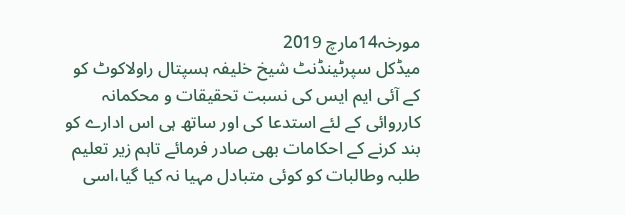مورخہ14مارچ 2019
میڈکل سپرٹینڈنٹ شیخ خلیفہ ہسپتال راولاکوٹ کو کے آئی ایم ایس کی نسبت تحقیقات و محکمانہ کارروائی کے لئے استدعا کی اور ساتھ ہی اس ادارے کو بند کرنے کے احکامات بھی صادر فرمائے تاہم زیر تعلیم طلبہ وطالبات کو کوئی متبادل مہیا نہ کیا گیا،اسی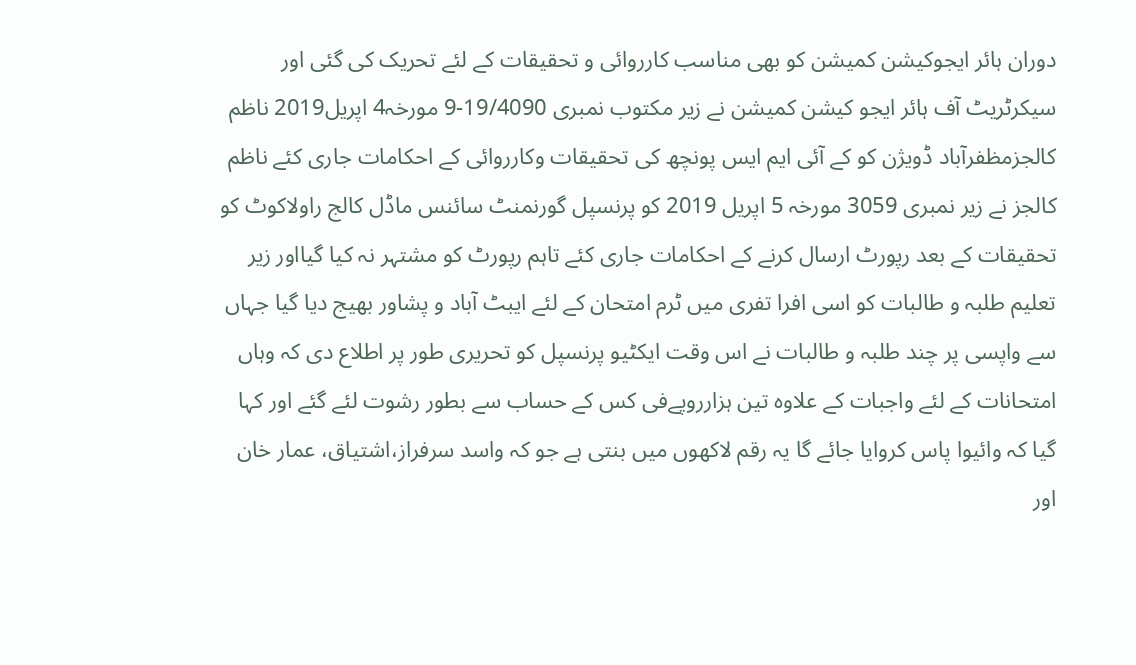دوران ہائر ایجوکیشن کمیشن کو بھی مناسب کارروائی و تحقیقات کے لئے تحریک کی گئی اور سیکرٹریٹ آف ہائر ایجو کیشن کمیشن نے زیر مکتوب نمبری 19/4090-9 مورخہ4 اپریل2019 ناظم کالجزمظفرآباد ڈویژن کو کے آئی ایم ایس پونچھ کی تحقیقات وکارروائی کے احکامات جاری کئے ناظم کالجز نے زیر نمبری 3059 مورخہ 5 اپریل 2019 کو پرنسپل گورنمنٹ سائنس ماڈل کالج راولاکوٹ کو تحقیقات کے بعد رپورٹ ارسال کرنے کے احکامات جاری کئے تاہم رپورٹ کو مشتہر نہ کیا گیااور زیر تعلیم طلبہ و طالبات کو اسی افرا تفری میں ٹرم امتحان کے لئے ایبٹ آباد و پشاور بھیج دیا گیا جہاں سے واپسی پر چند طلبہ و طالبات نے اس وقت ایکٹیو پرنسپل کو تحریری طور پر اطلاع دی کہ وہاں امتحانات کے لئے واجبات کے علاوہ تین ہزارروپےفی کس کے حساب سے بطور رشوت لئے گئے اور کہا گیا کہ وائیوا پاس کروایا جائے گا یہ رقم لاکھوں میں بنتی ہے جو کہ واسد سرفراز،اشتیاق، عمار خان اور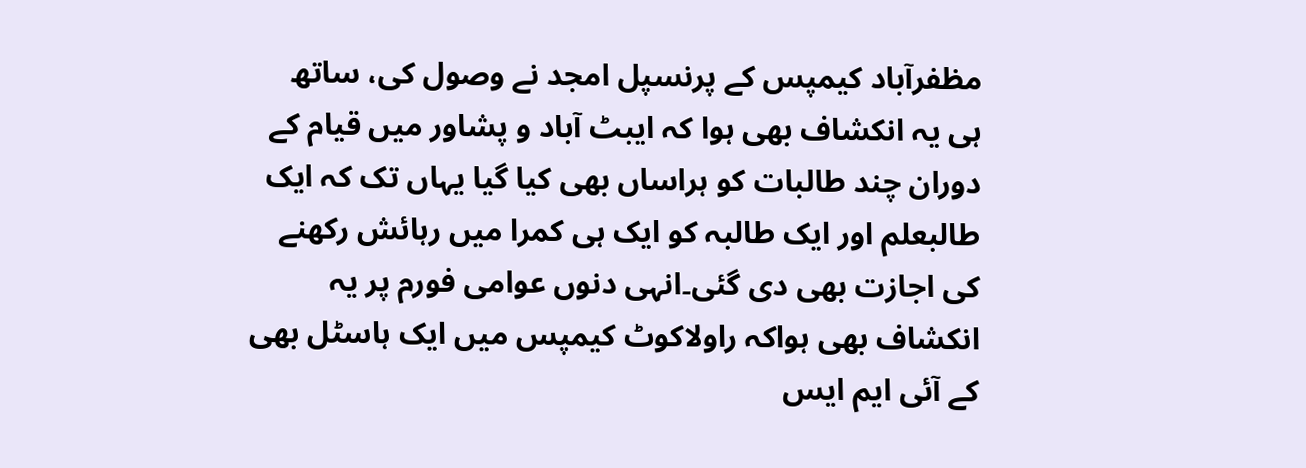مظفرآباد کیمپس کے پرنسپل امجد نے وصول کی، ساتھ ہی یہ انکشاف بھی ہوا کہ ایبٹ آباد و پشاور میں قیام کے دوران چند طالبات کو ہراساں بھی کیا گیا یہاں تک کہ ایک طالبعلم اور ایک طالبہ کو ایک ہی کمرا میں رہائش رکھنے کی اجازت بھی دی گئی۔انہی دنوں عوامی فورم پر یہ انکشاف بھی ہواکہ راولاکوٹ کیمپس میں ایک ہاسٹل بھی کے آئی ایم ایس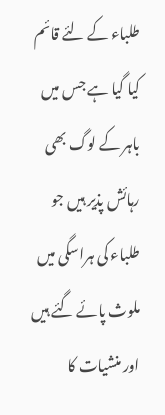طلباء کے لئے قائم کیا گیا ہے جس میں باہر کے لوگ بھی رہائش پذیر ہیں جو طلباء کی ہراسگی میں ملوث پائے گئے ہیں اور منشیات کا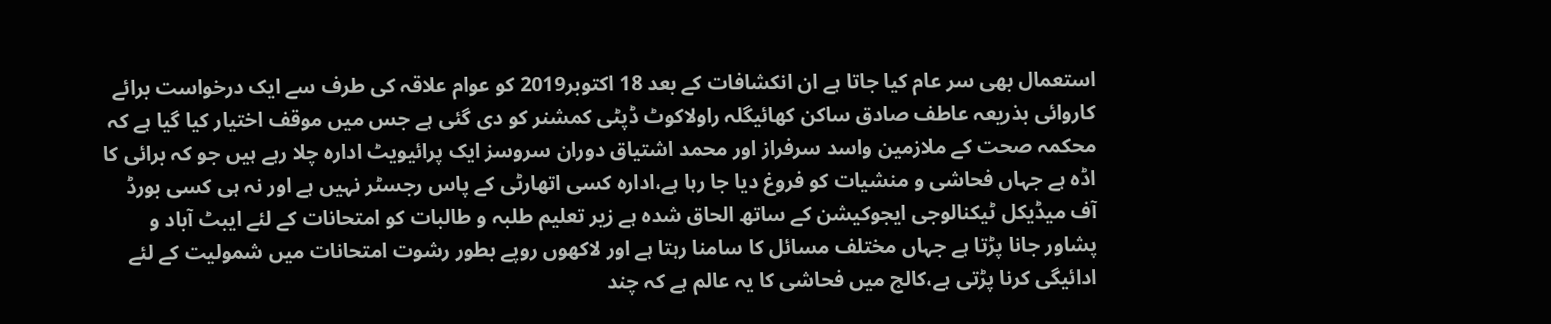استعمال بھی سر عام کیا جاتا ہے ان انکشافات کے بعد 18 اکتوبر2019 کو عوام علاقہ کی طرف سے ایک درخواست برائے کاروائی بذریعہ عاطف صادق ساکن کھائیگلہ راولاکوٹ ڈپٹی کمشنر کو دی گئی ہے جس میں موقف اختیار کیا گیا ہے کہ محکمہ صحت کے ملازمین واسد سرفراز اور محمد اشتیاق دوران سروسز ایک پرائیویٹ ادارہ چلا رہے ہیں جو کہ برائی کا اڈہ ہے جہاں فحاشی و منشیات کو فروغ دیا جا رہا ہے،ادارہ کسی اتھارٹی کے پاس رجسٹر نہیں ہے اور نہ ہی کسی بورڈ آف میڈیکل ٹیکنالوجی ایجوکیشن کے ساتھ الحاق شدہ ہے زیر تعلیم طلبہ و طالبات کو امتحانات کے لئے ایبٹ آباد و پشاور جانا پڑتا ہے جہاں مختلف مسائل کا سامنا رہتا ہے اور لاکھوں روپے بطور رشوت امتحانات میں شمولیت کے لئے ادائیگی کرنا پڑتی ہے،کالج میں فحاشی کا یہ عالم ہے کہ چند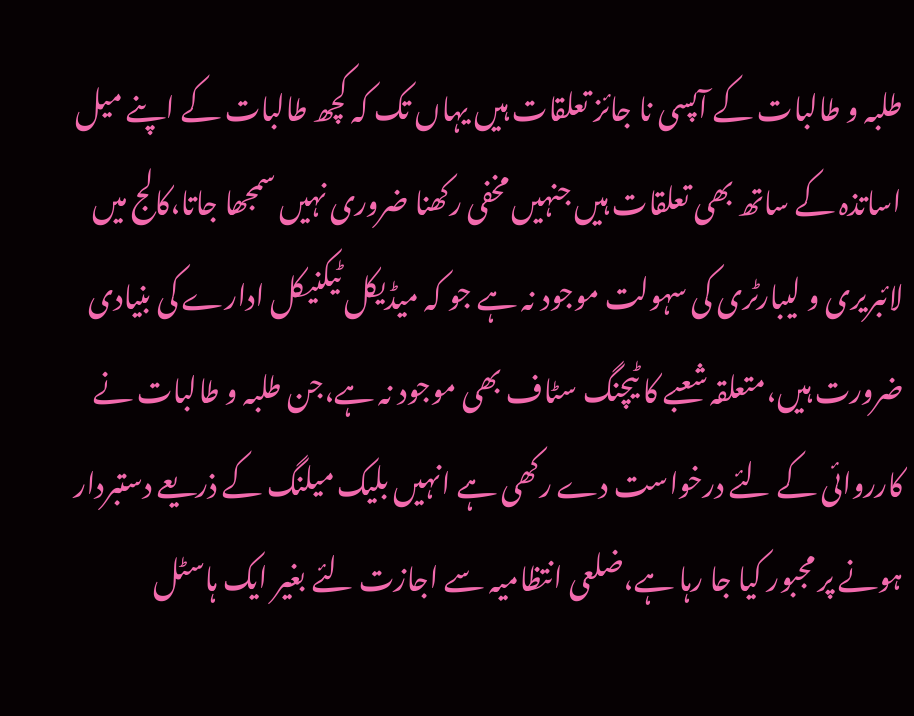طلبہ و طالبات کے آپسی نا جائز تعلقات ہیں یہاں تک کہ کچھ طالبات کے اپنے میل اساتذہ کے ساتھ بھی تعلقات ہیں جنہیں مخفی رکھنا ضروری نہیں سمجھا جاتا،کالج میں لائبریری و لیبارٹری کی سہولت موجود نہ ہے جو کہ میڈیکل ٹیکنیکل ادارے کی بنیادی ضرورت ہیں،متعلقہ شعبے کا ٹیچنگ سٹاف بھی موجود نہ ہے،جن طلبہ و طالبات نے کارروائی کے لئے درخواست دے رکھی ہے انہیں بلیک میلنگ کے ذریعے دستبردار ہونے پر مجبور کیا جا رہا ہے،ضلعی انتظامیہ سے اجازت لئے بغیر ایک ہاسٹل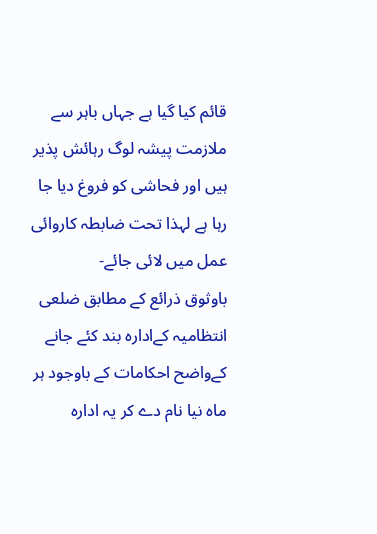قائم کیا گیا ہے جہاں باہر سے ملازمت پیشہ لوگ رہائش پذیر ہیں اور فحاشی کو فروغ دیا جا رہا ہے لہذا تحت ضابطہ کاروائی عمل میں لائی جائے-
باوثوق ذرائع کے مطابق ضلعی انتظامیہ کےادارہ بند کئے جانے کےواضح احکامات کے باوجود ہر ماہ نیا نام دے کر یہ ادارہ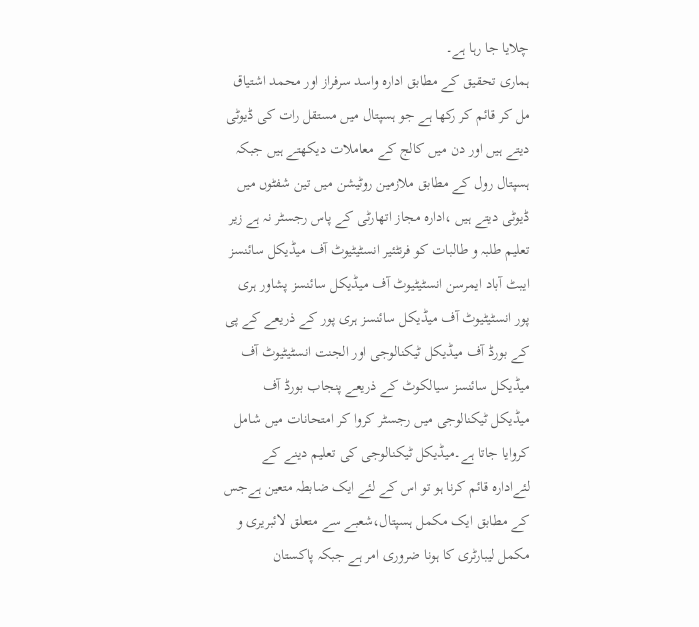چلایا جا رہا ہے۔
ہماری تحقیق کے مطابق ادارہ واسد سرفراز اور محمد اشتیاق مل کر قائم کر رکھا ہے جو ہسپتال میں مستقل رات کی ڈیوٹی دیتے ہیں اور دن میں کالج کے معاملات دیکھتے ہیں جبکہ ہسپتال رول کے مطابق ملازمین روٹیشن میں تین شفٹوں میں ڈیوٹی دیتے ہیں ،ادارہ مجاز اتھارٹی کے پاس رجسٹر نہ ہے زیر تعلیم طلبہ و طالبات کو فرنٹئیر انسٹیٹیوٹ آف میڈیکل سائنسز ایبٹ آباد ایمرسن انسٹیٹیوٹ آف میڈیکل سائنسز پشاور ہری پور انسٹیٹیوٹ آف میڈیکل سائنسز ہری پور کے ذریعے کے پی کے بورڈ آف میڈیکل ٹیکنالوجی اور الجنت انسٹیٹیوٹ آف میڈیکل سائنسز سیالکوٹ کے ذریعے پنجاب بورڈ آف میڈیکل ٹیکنالوجی میں رجسٹر کروا کر امتحانات میں شامل کروایا جاتا ہے۔میڈیکل ٹیکنالوجی کی تعلیم دینے کے لئےادارہ قائم کرنا ہو تو اس کے لئے ایک ضابطہ متعین ہےجس کے مطابق ایک مکمل ہسپتال،شعبے سے متعلق لائبریری و مکمل لیبارٹری کا ہونا ضروری امر ہے جبکہ پاکستان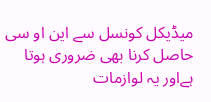میڈیکل کونسل سے این او سی حاصل کرنا بھی ضروری ہوتا ہےاور یہ لوازمات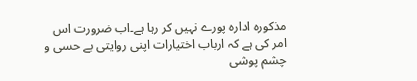مذکورہ ادارہ پورے نہیں کر رہا ہے۔اب ضرورت اس امر کی ہے کہ ارباب اختیارات اپنی روایتی بے حسی و چشم پوشی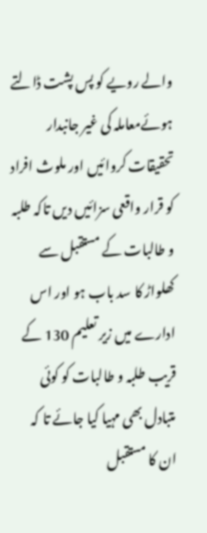والے رویے کو پس پشت ڈالتے ہوئےمعاملہ کی غیر جانبدار تحقیقات کروائیں اور ملوث افراد کو قرار واقعی سزائیں دیں تاکہ طلبہ و طالبات کے مستقبل سے کھلواڑ کا سد باب ہو اور اس ادارے میں زیر تعلیم 130 کے قریب طلبہ و طالبات کو کوئی متبادل بھی مہیا کیا جائے تا کہ ان کا مستقبل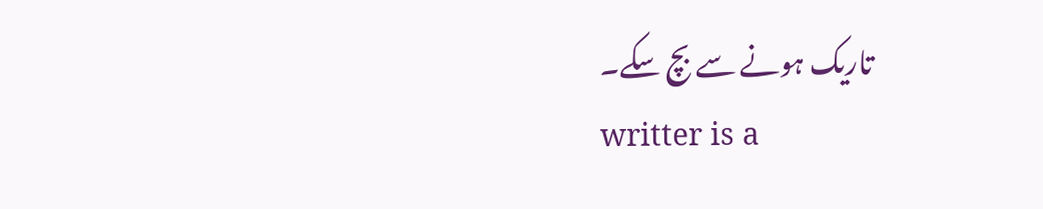تاریک ہونے سے بچ سکے۔
writter is a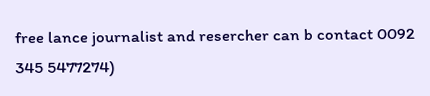free lance journalist and resercher can b contact 0092 345 5477274)